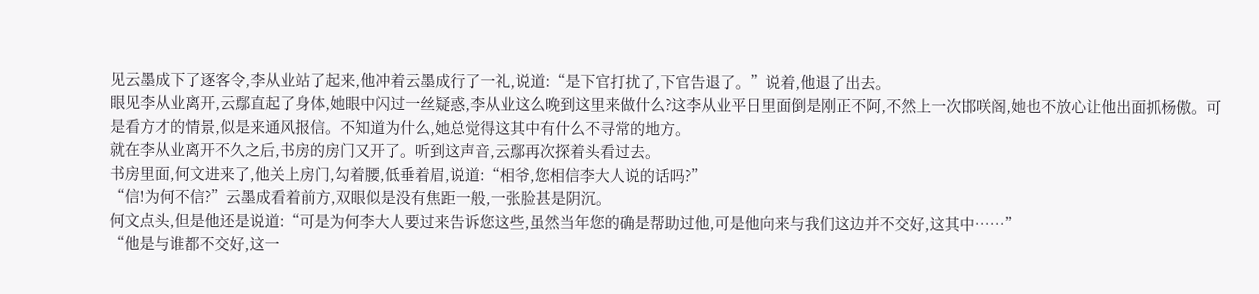见云墨成下了逐客令,李从业站了起来,他冲着云墨成行了一礼,说道:“是下官打扰了,下官告退了。”说着,他退了出去。
眼见李从业离开,云鄢直起了身体,她眼中闪过一丝疑惑,李从业这么晚到这里来做什么?这李从业平日里面倒是刚正不阿,不然上一次邯咲阁,她也不放心让他出面抓杨傲。可是看方才的情景,似是来通风报信。不知道为什么,她总觉得这其中有什么不寻常的地方。
就在李从业离开不久之后,书房的房门又开了。听到这声音,云鄢再次探着头看过去。
书房里面,何文进来了,他关上房门,勾着腰,低垂着眉,说道:“相爷,您相信李大人说的话吗?”
“信!为何不信?”云墨成看着前方,双眼似是没有焦距一般,一张脸甚是阴沉。
何文点头,但是他还是说道:“可是为何李大人要过来告诉您这些,虽然当年您的确是帮助过他,可是他向来与我们这边并不交好,这其中……”
“他是与谁都不交好,这一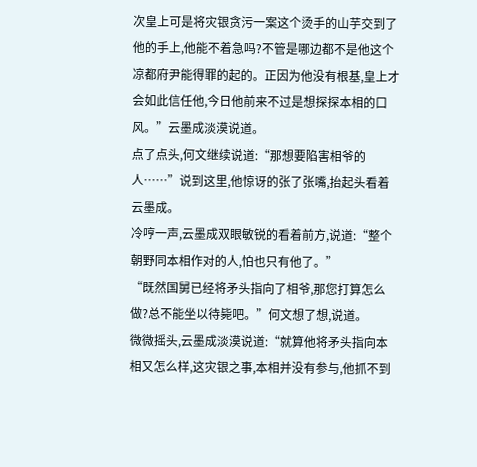次皇上可是将灾银贪污一案这个烫手的山芋交到了他的手上,他能不着急吗?不管是哪边都不是他这个凉都府尹能得罪的起的。正因为他没有根基,皇上才会如此信任他,今日他前来不过是想探探本相的口风。”云墨成淡漠说道。
点了点头,何文继续说道:“那想要陷害相爷的人……”说到这里,他惊讶的张了张嘴,抬起头看着云墨成。
冷哼一声,云墨成双眼敏锐的看着前方,说道:“整个朝野同本相作对的人,怕也只有他了。”
“既然国舅已经将矛头指向了相爷,那您打算怎么做?总不能坐以待毙吧。”何文想了想,说道。
微微摇头,云墨成淡漠说道:“就算他将矛头指向本相又怎么样,这灾银之事,本相并没有参与,他抓不到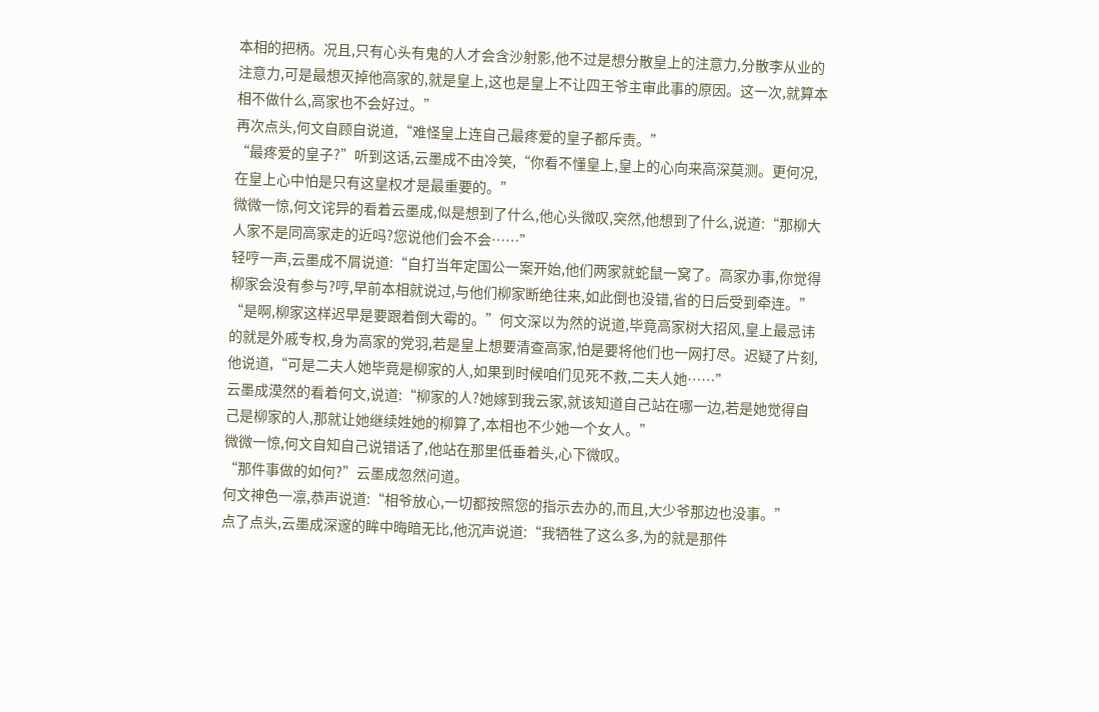本相的把柄。况且,只有心头有鬼的人才会含沙射影,他不过是想分散皇上的注意力,分散李从业的注意力,可是最想灭掉他高家的,就是皇上,这也是皇上不让四王爷主审此事的原因。这一次,就算本相不做什么,高家也不会好过。”
再次点头,何文自顾自说道,“难怪皇上连自己最疼爱的皇子都斥责。”
“最疼爱的皇子?”听到这话,云墨成不由冷笑,“你看不懂皇上,皇上的心向来高深莫测。更何况,在皇上心中怕是只有这皇权才是最重要的。”
微微一惊,何文诧异的看着云墨成,似是想到了什么,他心头微叹,突然,他想到了什么,说道:“那柳大人家不是同高家走的近吗?您说他们会不会……”
轻哼一声,云墨成不屑说道:“自打当年定国公一案开始,他们两家就蛇鼠一窝了。高家办事,你觉得柳家会没有参与?哼,早前本相就说过,与他们柳家断绝往来,如此倒也没错,省的日后受到牵连。”
“是啊,柳家这样迟早是要跟着倒大霉的。”何文深以为然的说道,毕竟高家树大招风,皇上最忌讳的就是外戚专权,身为高家的党羽,若是皇上想要清查高家,怕是要将他们也一网打尽。迟疑了片刻,他说道,“可是二夫人她毕竟是柳家的人,如果到时候咱们见死不救,二夫人她……”
云墨成漠然的看着何文,说道:“柳家的人?她嫁到我云家,就该知道自己站在哪一边,若是她觉得自己是柳家的人,那就让她继续姓她的柳算了,本相也不少她一个女人。”
微微一惊,何文自知自己说错话了,他站在那里低垂着头,心下微叹。
“那件事做的如何?”云墨成忽然问道。
何文神色一凛,恭声说道:“相爷放心,一切都按照您的指示去办的,而且,大少爷那边也没事。”
点了点头,云墨成深邃的眸中晦暗无比,他沉声说道:“我牺牲了这么多,为的就是那件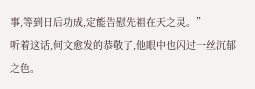事,等到日后功成,定能告慰先祖在天之灵。”
听着这话,何文愈发的恭敬了,他眼中也闪过一丝沉郁之色。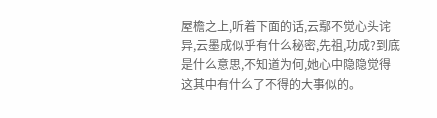屋檐之上,听着下面的话,云鄢不觉心头诧异,云墨成似乎有什么秘密,先祖,功成?到底是什么意思,不知道为何,她心中隐隐觉得这其中有什么了不得的大事似的。